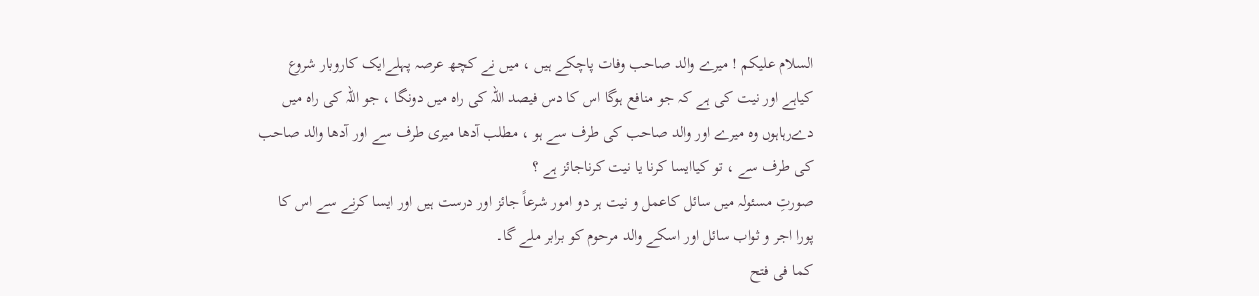السلام علیکم ! میرے والد صاحب وفات پاچکے ہیں ، میں نے کچھ عرصہ پہلےایک کاروبار شروع کیاہے اور نیت کی ہے کہ جو منافع ہوگا اس کا دس فیصد اللہ کی راہ میں دونگا ، جو اللہ کی راہ میں دےرہاہوں وہ میرے اور والد صاحب کی طرف سے ہو ، مطلب آدھا میری طرف سے اور آدھا والد صاحب کی طرف سے ، تو کیاایسا کرنا یا نیت کرناجائز ہے ؟
صورتِ مسئولہ میں سائل کاعمل و نیت ہر دو امور شرعاً جائز اور درست ہیں اور ایسا کرنے سے اس کا پورا اجر و ثواب سائل اور اسکے والد مرحوم کو برابر ملے گا۔
کما فی فتح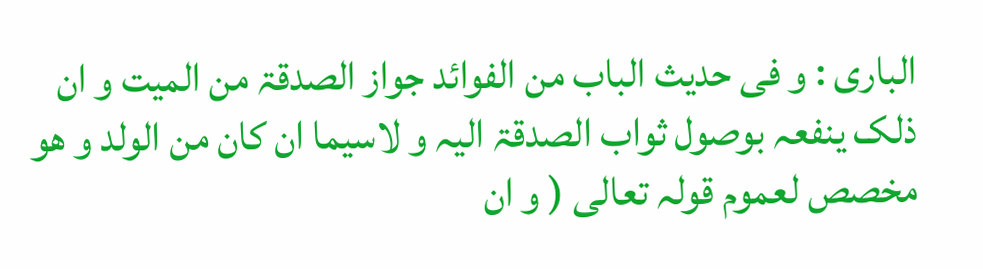الباری : و فی حدیث الباب من الفوائد جواز الصدقۃ من المیت و ان ذلک ینفعہ بوصول ثواب الصدقۃ الیہ و لاسیما ان کان من الولد و ھو مخصص لعموم قولہ تعالی ( و ان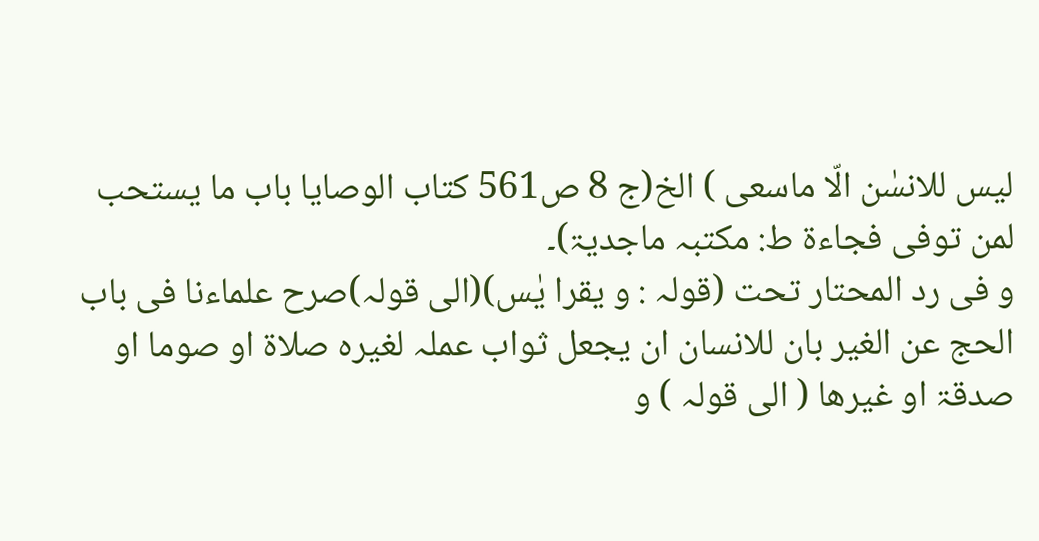لیس للانسٰن الّا ماسعی ) الخ(ج 8 ص561 کتاب الوصایا باب ما یستحب لمن توفی فجاءۃ ط: مکتبہ ماجدیۃ)۔
و فی رد المحتار تحت (قولہ : و یقرا یٰس)(الی قولہ)صرح علماءنا فی باب الحج عن الغیر بان للانسان ان یجعل ثواب عملہ لغیرہ صلاۃ او صوما او صدقۃ او غیرھا ( الی قولہ ) و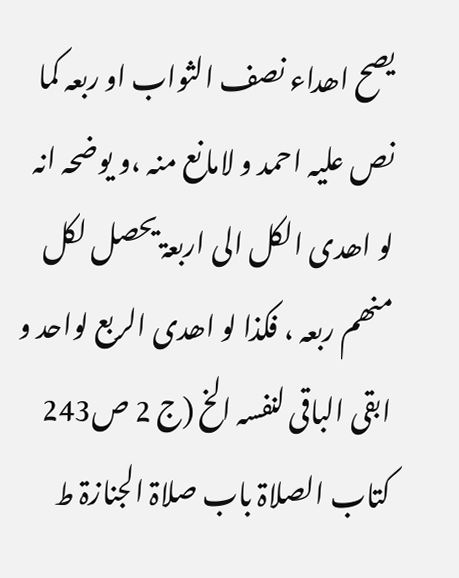یصح اھداء نصف الثواب او ربعہ کما نص علیہ احمد و لامانع منہ ،و یوضحہ انہ لو اھدی الکل الی اربعۃ یحصل لکل منھم ربعہ ، فکذا لو اھدی الربع لواحد و ابقی الباقی لنفسہ الخ (ج 2 ص243 کتاب الصلاۃ باب صلاۃ الجنازۃ ط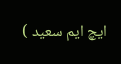ایچ ایم سعید )